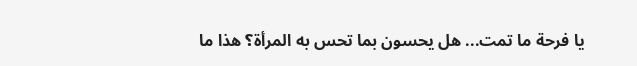يا فرحة ما تمت... هل يحسون بما تحس به المرأة؟ هذا ما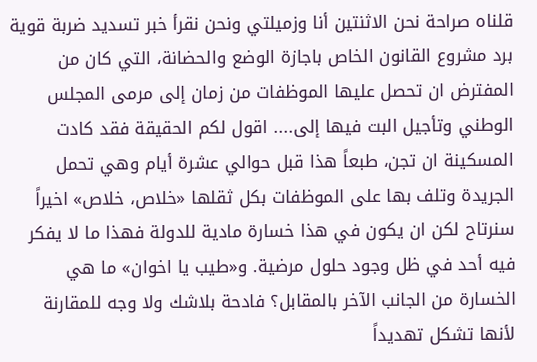قلناه صراحة نحن الاثنتين أنا وزميلتي ونحن نقرأ خبر تسديد ضربة قوية برد مشروع القانون الخاص باجازة الوضع والحضانة، التي كان من المفترض ان تحصل عليها الموظفات من زمان إلى مرمى المجلس الوطني وتأجيل البت فيها إلى.... اقول لكم الحقيقة فقد كادت المسكينة ان تجن، طبعاً هذا قبل حوالي عشرة أيام وهي تحمل الجريدة وتلف بها على الموظفات بكل ثقلها «خلاص، خلاص» اخيراً سنرتاح لكن ان يكون في هذا خسارة مادية للدولة فهذا ما لا يفكر فيه أحد في ظل وجود حلول مرضية. و«طيب يا اخوان» ما هي الخسارة من الجانب الآخر بالمقابل؟ فادحة بلاشك ولا وجه للمقارنة لأنها تشكل تهديداً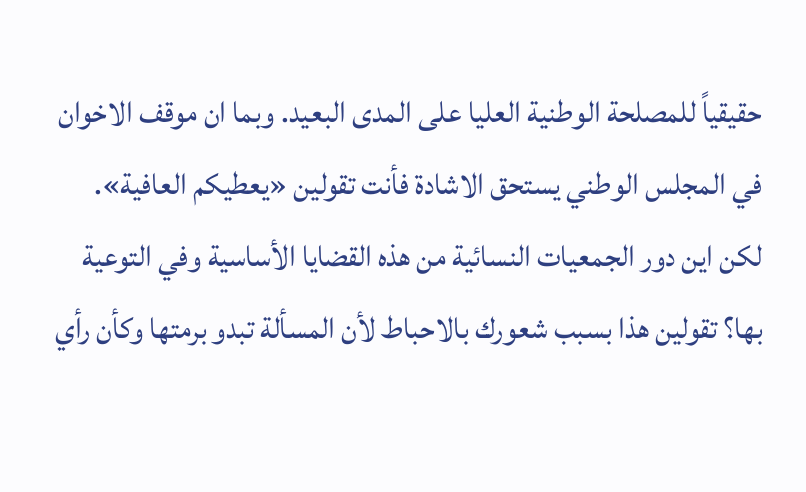حقيقياً للمصلحة الوطنية العليا على المدى البعيد. وبما ان موقف الاخوان في المجلس الوطني يستحق الاشادة فأنت تقولين «يعطيكم العافية». لكن اين دور الجمعيات النسائية من هذه القضايا الأساسية وفي التوعية بها؟ تقولين هذا بسبب شعورك بالاحباط لأن المسألة تبدو برمتها وكأن رأي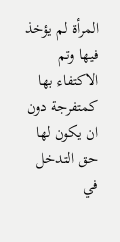المرأة لم يؤخذ فيها وتم الاكتفاء بها كمتفرجة دون ان يكون لها حق التدخل في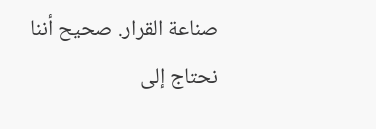صناعة القرار. صحيح أننا نحتاج إلى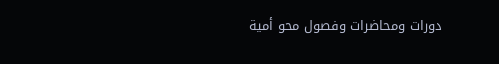دورات ومحاضرات وفصول محو أمية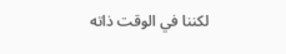لكننا في الوقت ذاته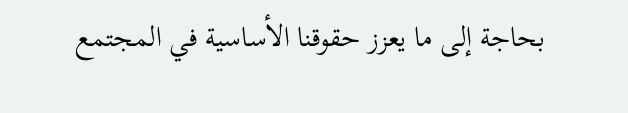بحاجة إلى ما يعزز حقوقنا الأساسية في المجتمع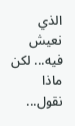الذي نعيش فيه... لكن ماذا نقول...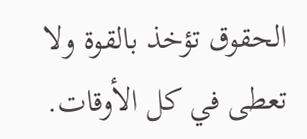الحقوق تؤخذ بالقوة ولا تعطى في كل الأوقات.